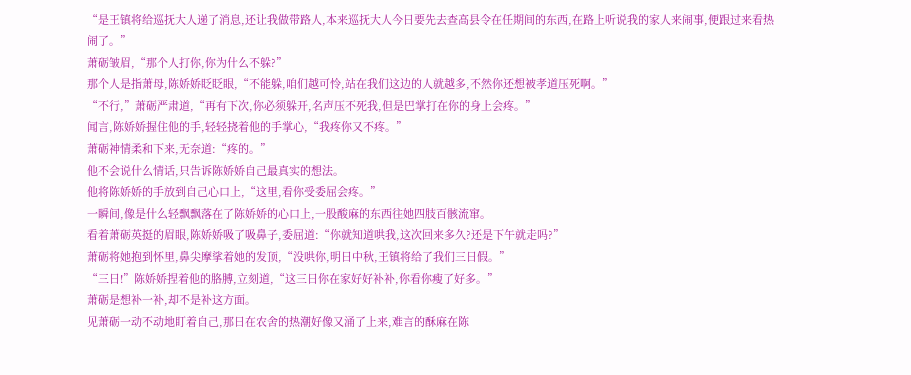“是王镇将给巡抚大人递了消息,还让我做带路人,本来巡抚大人今日要先去查高县令在任期间的东西,在路上听说我的家人来闹事,便跟过来看热闹了。”
萧砺皱眉,“那个人打你,你为什么不躲?”
那个人是指萧母,陈娇娇眨眨眼,“不能躲,咱们越可怜,站在我们这边的人就越多,不然你还想被孝道压死啊。”
“不行,”萧砺严肃道,“再有下次,你必须躲开,名声压不死我,但是巴掌打在你的身上会疼。”
闻言,陈娇娇握住他的手,轻轻挠着他的手掌心,“我疼你又不疼。”
萧砺神情柔和下来,无奈道:“疼的。”
他不会说什么情话,只告诉陈娇娇自己最真实的想法。
他将陈娇娇的手放到自己心口上,“这里,看你受委屈会疼。”
一瞬间,像是什么轻飘飘落在了陈娇娇的心口上,一股酸麻的东西往她四肢百骸流窜。
看着萧砺英挺的眉眼,陈娇娇吸了吸鼻子,委屈道:“你就知道哄我,这次回来多久?还是下午就走吗?”
萧砺将她抱到怀里,鼻尖摩挲着她的发顶,“没哄你,明日中秋,王镇将给了我们三日假。”
“三日!”陈娇娇捏着他的胳膊,立刻道,“这三日你在家好好补补,你看你瘦了好多。”
萧砺是想补一补,却不是补这方面。
见萧砺一动不动地盯着自己,那日在农舍的热潮好像又涌了上来,难言的酥麻在陈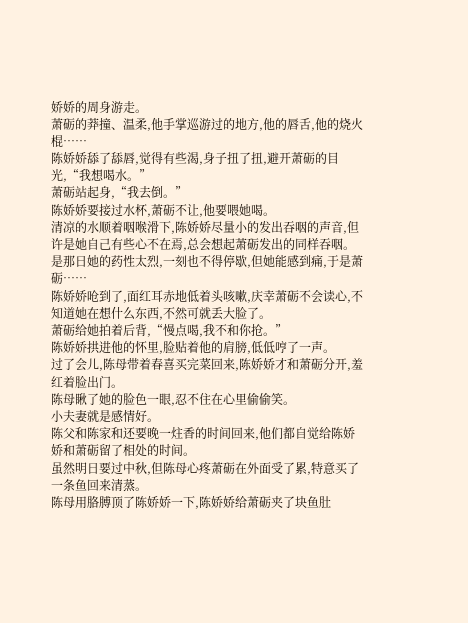娇娇的周身游走。
萧砺的莽撞、温柔,他手掌巡游过的地方,他的唇舌,他的烧火棍……
陈娇娇舔了舔唇,觉得有些渴,身子扭了扭,避开萧砺的目光,“我想喝水。”
萧砺站起身,“我去倒。”
陈娇娇要接过水杯,萧砺不让,他要喂她喝。
清凉的水顺着咽喉滑下,陈娇娇尽量小的发出吞咽的声音,但许是她自己有些心不在焉,总会想起萧砺发出的同样吞咽。
是那日她的药性太烈,一刻也不得停歇,但她能感到痛,于是萧砺……
陈娇娇呛到了,面红耳赤地低着头咳嗽,庆幸萧砺不会读心,不知道她在想什么东西,不然可就丢大脸了。
萧砺给她拍着后背,“慢点喝,我不和你抢。”
陈娇娇拱进他的怀里,脸贴着他的肩膀,低低哼了一声。
过了会儿,陈母带着春喜买完菜回来,陈娇娇才和萧砺分开,羞红着脸出门。
陈母瞅了她的脸色一眼,忍不住在心里偷偷笑。
小夫妻就是感情好。
陈父和陈家和还要晚一炷香的时间回来,他们都自觉给陈娇娇和萧砺留了相处的时间。
虽然明日要过中秋,但陈母心疼萧砺在外面受了累,特意买了一条鱼回来清蒸。
陈母用胳膊顶了陈娇娇一下,陈娇娇给萧砺夹了块鱼肚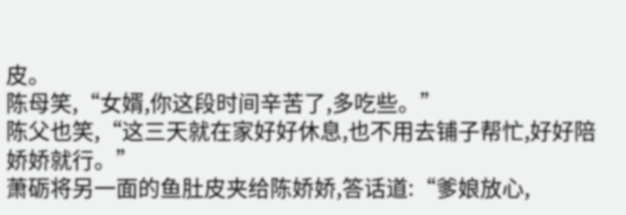皮。
陈母笑,“女婿,你这段时间辛苦了,多吃些。”
陈父也笑,“这三天就在家好好休息,也不用去铺子帮忙,好好陪娇娇就行。”
萧砺将另一面的鱼肚皮夹给陈娇娇,答话道:“爹娘放心,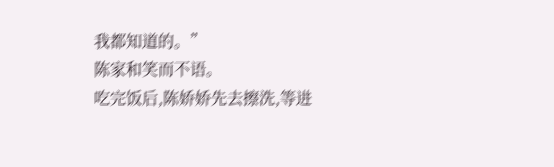我都知道的。”
陈家和笑而不语。
吃完饭后,陈娇娇先去擦洗,等进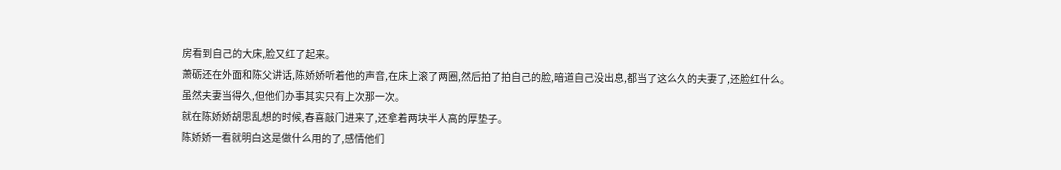房看到自己的大床,脸又红了起来。
萧砺还在外面和陈父讲话,陈娇娇听着他的声音,在床上滚了两圈,然后拍了拍自己的脸,暗道自己没出息,都当了这么久的夫妻了,还脸红什么。
虽然夫妻当得久,但他们办事其实只有上次那一次。
就在陈娇娇胡思乱想的时候,春喜敲门进来了,还拿着两块半人高的厚垫子。
陈娇娇一看就明白这是做什么用的了,感情他们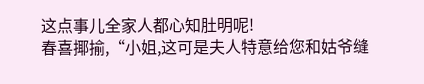这点事儿全家人都心知肚明呢!
春喜揶揄,“小姐,这可是夫人特意给您和姑爷缝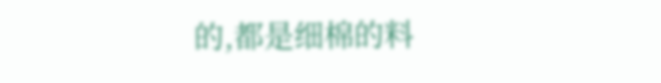的,都是细棉的料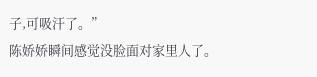子,可吸汗了。”
陈娇娇瞬间感觉没脸面对家里人了。